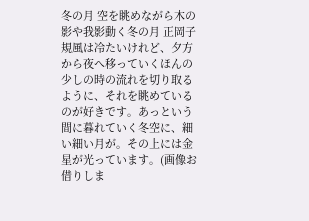冬の月 空を眺めながら木の影や我影動く冬の月 正岡子規風は冷たいけれど、夕方から夜へ移っていくほんの少しの時の流れを切り取るように、それを眺めているのが好きです。あっという間に暮れていく冬空に、細い細い月が。その上には金星が光っています。(画像お借りしま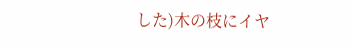した)木の枝にイヤ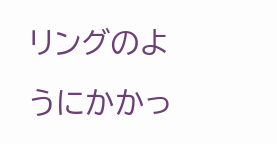リングのようにかかっ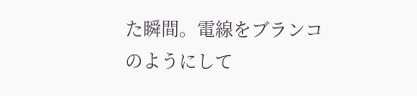た瞬間。電線をブランコのようにして